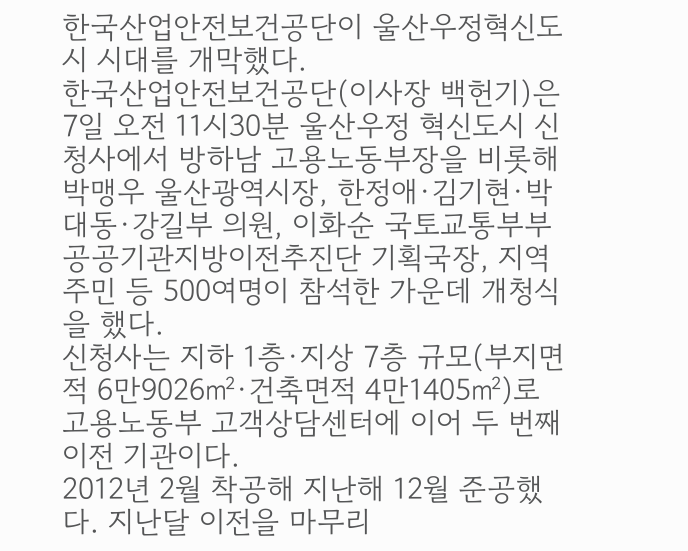한국산업안전보건공단이 울산우정혁신도시 시대를 개막했다.
한국산업안전보건공단(이사장 백헌기)은 7일 오전 11시30분 울산우정 혁신도시 신청사에서 방하남 고용노동부장을 비롯해 박맹우 울산광역시장, 한정애·김기현·박대동·강길부 의원, 이화순 국토교통부부 공공기관지방이전추진단 기획국장, 지역주민 등 500여명이 참석한 가운데 개청식을 했다.
신청사는 지하 1층·지상 7층 규모(부지면적 6만9026㎡·건축면적 4만1405㎡)로 고용노동부 고객상담센터에 이어 두 번째 이전 기관이다.
2012년 2월 착공해 지난해 12월 준공했다. 지난달 이전을 마무리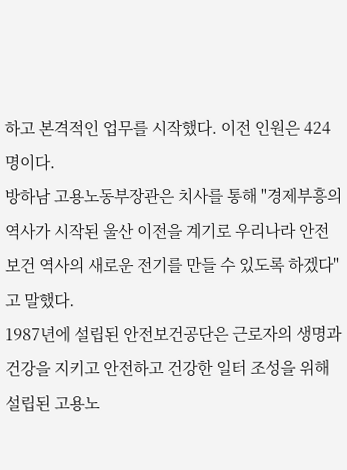하고 본격적인 업무를 시작했다. 이전 인원은 424명이다.
방하남 고용노동부장관은 치사를 통해 "경제부흥의 역사가 시작된 울산 이전을 계기로 우리나라 안전보건 역사의 새로운 전기를 만들 수 있도록 하겠다"고 말했다.
1987년에 설립된 안전보건공단은 근로자의 생명과 건강을 지키고 안전하고 건강한 일터 조성을 위해 설립된 고용노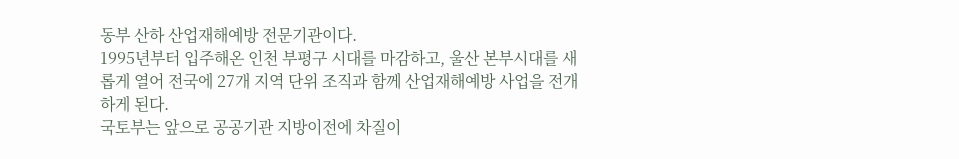동부 산하 산업재해예방 전문기관이다.
1995년부터 입주해온 인천 부평구 시대를 마감하고, 울산 본부시대를 새롭게 열어 전국에 27개 지역 단위 조직과 함께 산업재해예방 사업을 전개하게 된다.
국토부는 앞으로 공공기관 지방이전에 차질이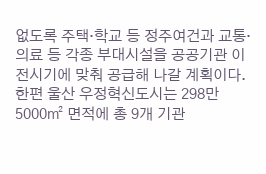없도록 주택·학교 등 정주여건과 교통·의료 등 각종 부대시설을 공공기관 이전시기에 맞춰 공급해 나갈 계획이다.
한편 울산 우정혁신도시는 298만5000㎡ 면적에 총 9개 기관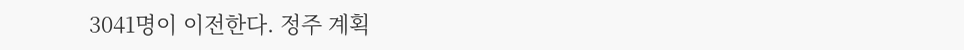3041명이 이전한다. 정주 계획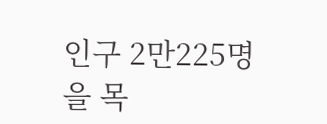인구 2만225명을 목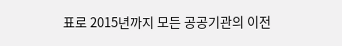표로 2015년까지 모든 공공기관의 이전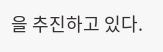을 추진하고 있다.